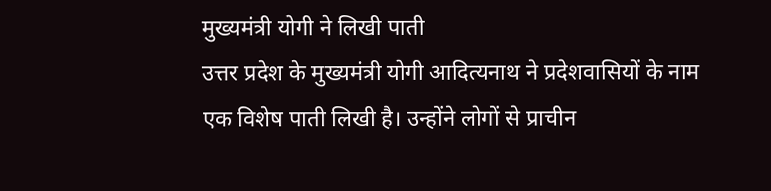मुख्यमंत्री योगी ने लिखी पाती
उत्तर प्रदेश के मुख्यमंत्री योगी आदित्यनाथ ने प्रदेशवासियों के नाम एक विशेष पाती लिखी है। उन्होंने लोगों से प्राचीन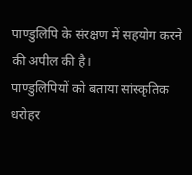पाण्डुलिपि के संरक्षण में सहयोग करने की अपील की है।
पाण्डुलिपियों को बताया सांस्कृतिक धरोहर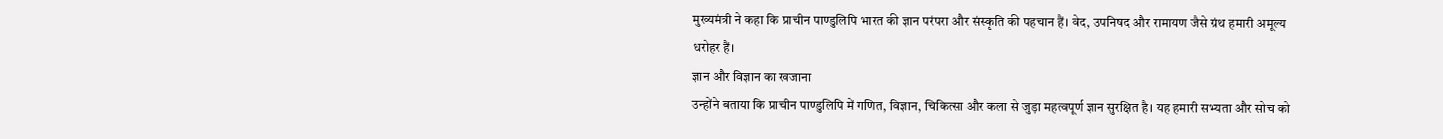मुख्यमंत्री ने कहा कि प्राचीन पाण्डुलिपि भारत की ज्ञान परंपरा और संस्कृति की पहचान हैं। वेद, उपनिषद और रामायण जैसे ग्रंथ हमारी अमूल्य धरोहर हैं।
ज्ञान और विज्ञान का खजाना
उन्होंने बताया कि प्राचीन पाण्डुलिपि में गणित, विज्ञान, चिकित्सा और कला से जुड़ा महत्वपूर्ण ज्ञान सुरक्षित है। यह हमारी सभ्यता और सोच को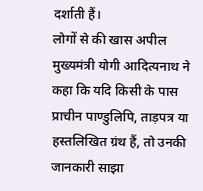दर्शाती हैं।
लोगों से की खास अपील
मुख्यमंत्री योगी आदित्यनाथ ने कहा कि यदि किसी के पास प्राचीन पाण्डुलिपि, ताड़पत्र या हस्तलिखित ग्रंथ हैं, तो उनकी जानकारी साझा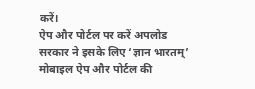करें।
ऐप और पोर्टल पर करें अपलोड
सरकार ने इसके लिए ‘ज्ञान भारतम्’ मोबाइल ऐप और पोर्टल की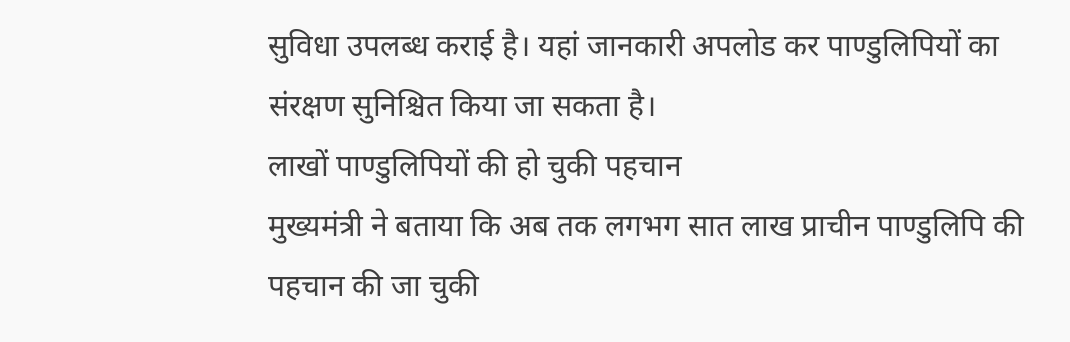सुविधा उपलब्ध कराई है। यहां जानकारी अपलोड कर पाण्डुलिपियों का संरक्षण सुनिश्चित किया जा सकता है।
लाखों पाण्डुलिपियों की हो चुकी पहचान
मुख्यमंत्री ने बताया कि अब तक लगभग सात लाख प्राचीन पाण्डुलिपि की पहचान की जा चुकी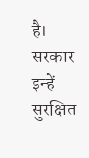है। सरकार इन्हें सुरक्षित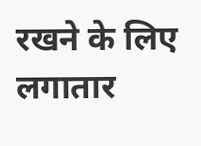रखने के लिए लगातार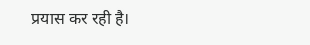प्रयास कर रही है।